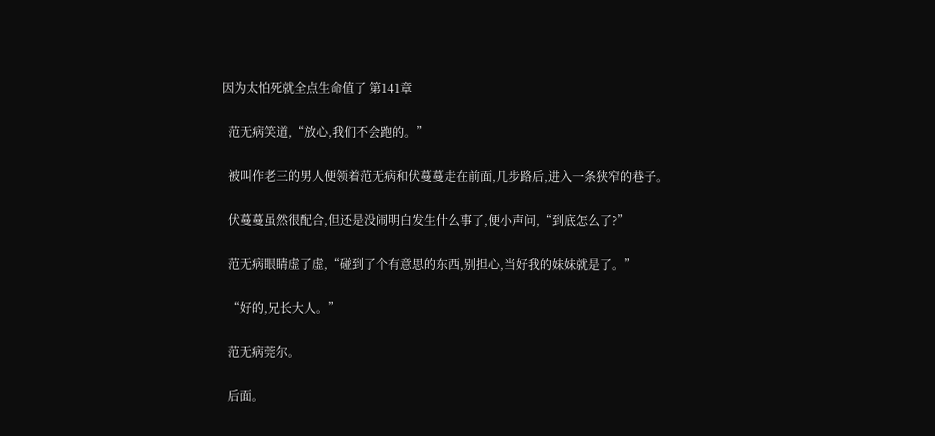因为太怕死就全点生命值了 第141章

  范无病笑道,“放心,我们不会跑的。”

  被叫作老三的男人便领着范无病和伏蔓蔓走在前面,几步路后,进入一条狭窄的巷子。

  伏蔓蔓虽然很配合,但还是没闹明白发生什么事了,便小声问,“到底怎么了?”

  范无病眼睛虚了虚,“碰到了个有意思的东西,别担心,当好我的妹妹就是了。”

  “好的,兄长大人。”

  范无病莞尔。

  后面。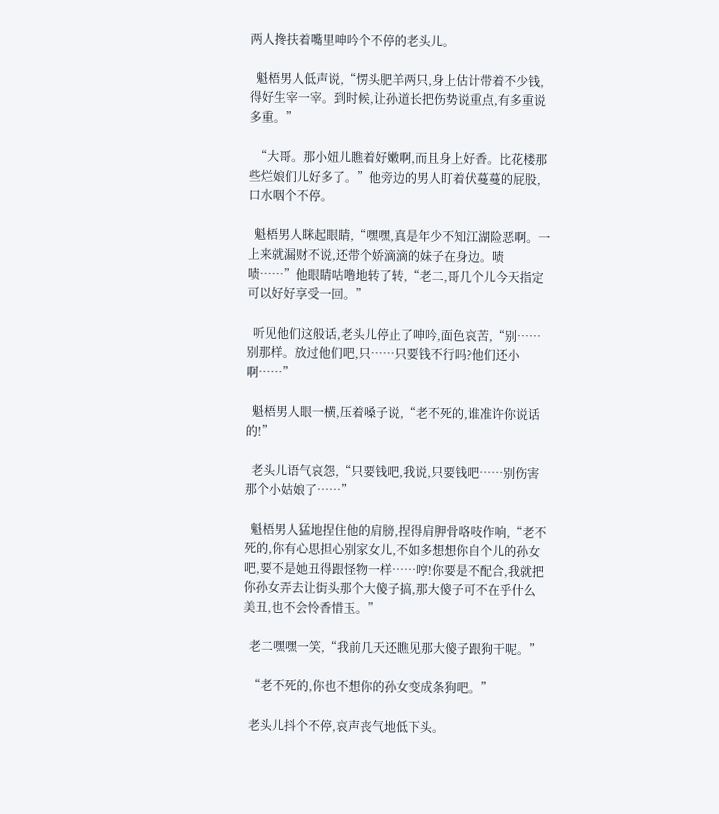两人搀扶着嘴里呻吟个不停的老头儿。

  魁梧男人低声说,“愣头肥羊两只,身上估计带着不少钱,得好生宰一宰。到时候,让孙道长把伤势说重点,有多重说多重。”

  “大哥。那小妞儿瞧着好嫩啊,而且身上好香。比花楼那些烂娘们儿好多了。”他旁边的男人盯着伏蔓蔓的屁股,口水咽个不停。

  魁梧男人眯起眼睛,“嘿嘿,真是年少不知江湖险恶啊。一上来就漏财不说,还带个娇滴滴的妹子在身边。啧啧……”他眼睛咕噜地转了转,“老二,哥几个儿今天指定可以好好享受一回。”

  听见他们这般话,老头儿停止了呻吟,面色哀苦,“别……别那样。放过他们吧,只……只要钱不行吗?他们还小啊……”

  魁梧男人眼一横,压着嗓子说,“老不死的,谁准许你说话的!”

  老头儿语气哀怨,“只要钱吧,我说,只要钱吧……别伤害那个小姑娘了……”

  魁梧男人猛地捏住他的肩膀,捏得肩胛骨咯吱作响,“老不死的,你有心思担心别家女儿,不如多想想你自个儿的孙女吧,要不是她丑得跟怪物一样……哼!你要是不配合,我就把你孙女弄去让街头那个大傻子搞,那大傻子可不在乎什么美丑,也不会怜香惜玉。”

  老二嘿嘿一笑,“我前几天还瞧见那大傻子跟狗干呢。”

  “老不死的,你也不想你的孙女变成条狗吧。”

  老头儿抖个不停,哀声丧气地低下头。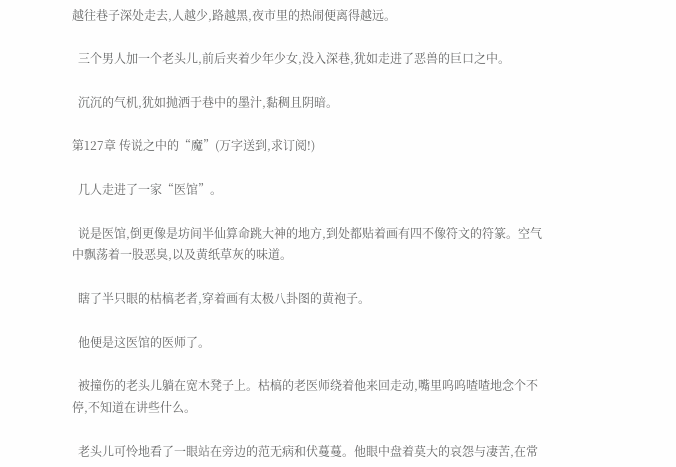越往巷子深处走去,人越少,路越黑,夜市里的热闹便离得越远。

  三个男人加一个老头儿,前后夹着少年少女,没入深巷,犹如走进了恶兽的巨口之中。

  沉沉的气机,犹如抛洒于巷中的墨汁,黏稠且阴暗。

第127章 传说之中的“魔”(万字送到,求订阅!)

  几人走进了一家“医馆”。

  说是医馆,倒更像是坊间半仙算命跳大神的地方,到处都贴着画有四不像符文的符篆。空气中飘荡着一股恶臭,以及黄纸草灰的味道。

  瞎了半只眼的枯槁老者,穿着画有太极八卦图的黄袍子。

  他便是这医馆的医师了。

  被撞伤的老头儿躺在宽木凳子上。枯槁的老医师绕着他来回走动,嘴里呜呜喳喳地念个不停,不知道在讲些什么。

  老头儿可怜地看了一眼站在旁边的范无病和伏蔓蔓。他眼中盘着莫大的哀怨与凄苦,在常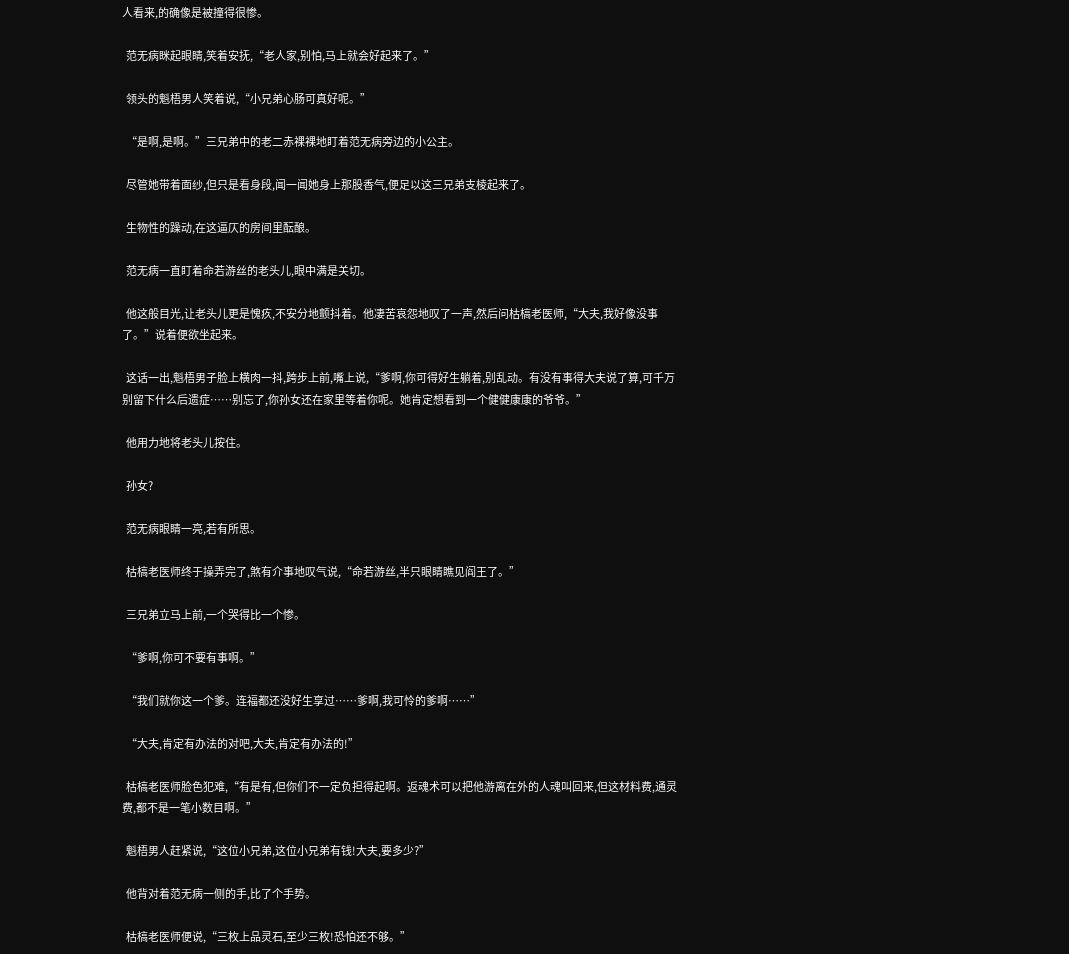人看来,的确像是被撞得很惨。

  范无病眯起眼睛,笑着安抚,“老人家,别怕,马上就会好起来了。”

  领头的魁梧男人笑着说,“小兄弟心肠可真好呢。”

  “是啊,是啊。”三兄弟中的老二赤裸裸地盯着范无病旁边的小公主。

  尽管她带着面纱,但只是看身段,闻一闻她身上那股香气,便足以这三兄弟支棱起来了。

  生物性的躁动,在这逼仄的房间里酝酿。

  范无病一直盯着命若游丝的老头儿,眼中满是关切。

  他这般目光,让老头儿更是愧疚,不安分地颤抖着。他凄苦哀怨地叹了一声,然后问枯槁老医师,“大夫,我好像没事了。”说着便欲坐起来。

  这话一出,魁梧男子脸上横肉一抖,跨步上前,嘴上说,“爹啊,你可得好生躺着,别乱动。有没有事得大夫说了算,可千万别留下什么后遗症……别忘了,你孙女还在家里等着你呢。她肯定想看到一个健健康康的爷爷。”

  他用力地将老头儿按住。

  孙女?

  范无病眼睛一亮,若有所思。

  枯槁老医师终于操弄完了,煞有介事地叹气说,“命若游丝,半只眼睛瞧见阎王了。”

  三兄弟立马上前,一个哭得比一个惨。

  “爹啊,你可不要有事啊。”

  “我们就你这一个爹。连福都还没好生享过……爹啊,我可怜的爹啊……”

  “大夫,肯定有办法的对吧,大夫,肯定有办法的!”

  枯槁老医师脸色犯难,“有是有,但你们不一定负担得起啊。返魂术可以把他游离在外的人魂叫回来,但这材料费,通灵费,都不是一笔小数目啊。”

  魁梧男人赶紧说,“这位小兄弟,这位小兄弟有钱!大夫,要多少?”

  他背对着范无病一侧的手,比了个手势。

  枯槁老医师便说,“三枚上品灵石,至少三枚!恐怕还不够。”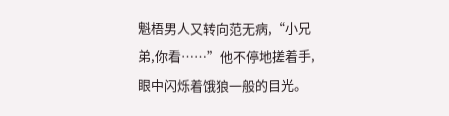魁梧男人又转向范无病,“小兄弟,你看……”他不停地搓着手,眼中闪烁着饿狼一般的目光。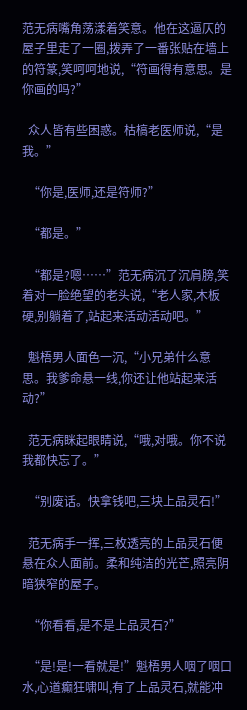范无病嘴角荡漾着笑意。他在这逼仄的屋子里走了一圈,拨弄了一番张贴在墙上的符篆,笑呵呵地说,“符画得有意思。是你画的吗?”

  众人皆有些困惑。枯槁老医师说,“是我。”

  “你是,医师,还是符师?”

  “都是。”

  “都是?嗯……”范无病沉了沉肩膀,笑着对一脸绝望的老头说,“老人家,木板硬,别躺着了,站起来活动活动吧。”

  魁梧男人面色一沉,“小兄弟什么意思。我爹命悬一线,你还让他站起来活动?”

  范无病眯起眼睛说,“哦,对哦。你不说我都快忘了。”

  “别废话。快拿钱吧,三块上品灵石!”

  范无病手一挥,三枚透亮的上品灵石便悬在众人面前。柔和纯洁的光芒,照亮阴暗狭窄的屋子。

  “你看看,是不是上品灵石?”

  “是!是!一看就是!”魁梧男人咽了咽口水,心道癫狂啸叫,有了上品灵石,就能冲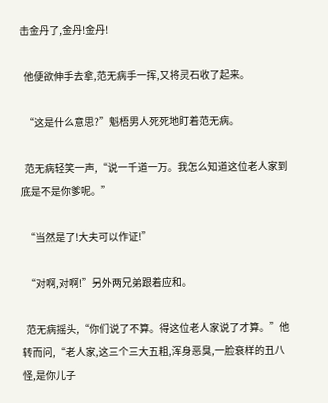击金丹了,金丹!金丹!

  他便欲伸手去拿,范无病手一挥,又将灵石收了起来。

  “这是什么意思?”魁梧男人死死地盯着范无病。

  范无病轻笑一声,“说一千道一万。我怎么知道这位老人家到底是不是你爹呢。”

  “当然是了!大夫可以作证!”

  “对啊,对啊!”另外两兄弟跟着应和。

  范无病摇头,“你们说了不算。得这位老人家说了才算。”他转而问,“老人家,这三个三大五粗,浑身恶臭,一脸衰样的丑八怪,是你儿子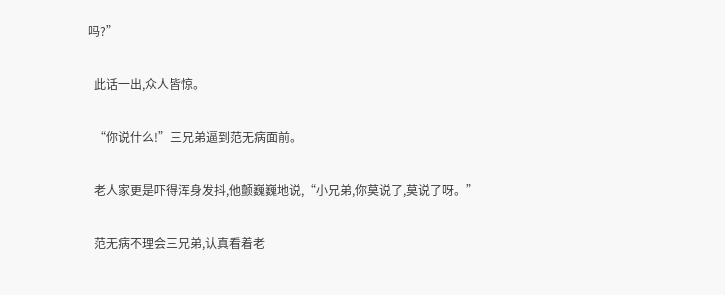吗?”

  此话一出,众人皆惊。

  “你说什么!”三兄弟逼到范无病面前。

  老人家更是吓得浑身发抖,他颤巍巍地说,“小兄弟,你莫说了,莫说了呀。”

  范无病不理会三兄弟,认真看着老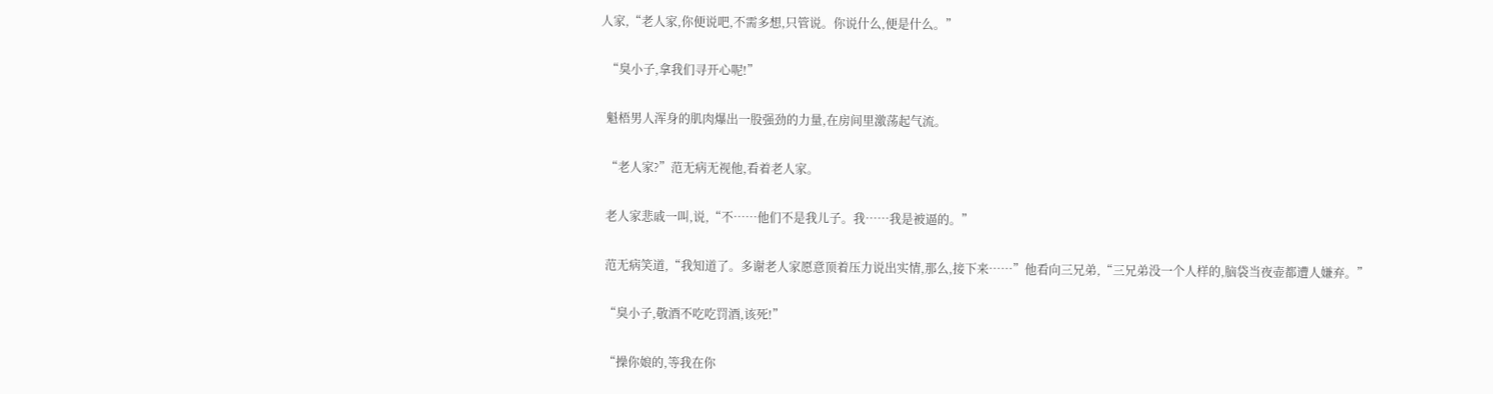人家,“老人家,你便说吧,不需多想,只管说。你说什么,便是什么。”

  “臭小子,拿我们寻开心呢!”

  魁梧男人浑身的肌肉爆出一股强劲的力量,在房间里激荡起气流。

  “老人家?”范无病无视他,看着老人家。

  老人家悲戚一叫,说,“不……他们不是我儿子。我……我是被逼的。”

  范无病笑道,“我知道了。多谢老人家愿意顶着压力说出实情,那么,接下来……”他看向三兄弟,“三兄弟没一个人样的,脑袋当夜壶都遭人嫌弃。”

  “臭小子,敬酒不吃吃罚酒,该死!”

  “操你娘的,等我在你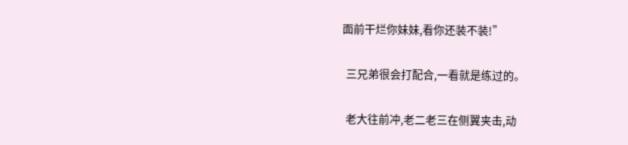面前干烂你妹妹,看你还装不装!”

  三兄弟很会打配合,一看就是练过的。

  老大往前冲,老二老三在侧翼夹击,动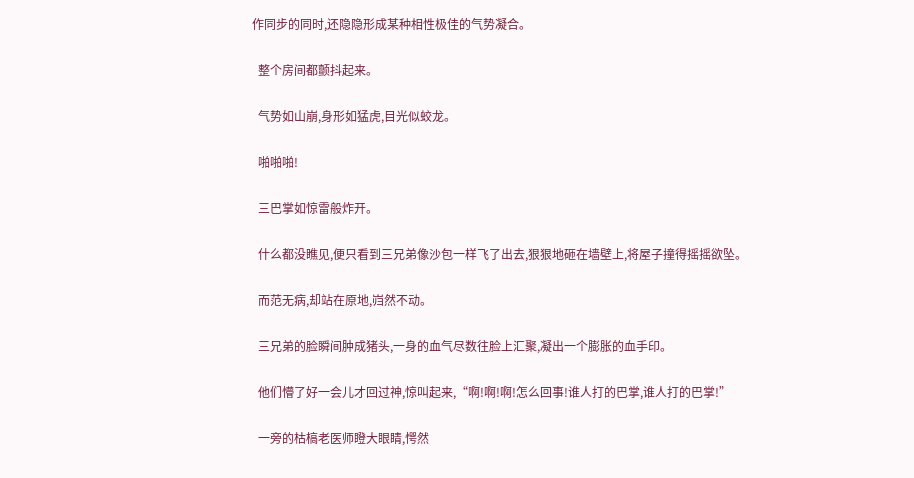作同步的同时,还隐隐形成某种相性极佳的气势凝合。

  整个房间都颤抖起来。

  气势如山崩,身形如猛虎,目光似蛟龙。

  啪啪啪!

  三巴掌如惊雷般炸开。

  什么都没瞧见,便只看到三兄弟像沙包一样飞了出去,狠狠地砸在墙壁上,将屋子撞得摇摇欲坠。

  而范无病,却站在原地,岿然不动。

  三兄弟的脸瞬间肿成猪头,一身的血气尽数往脸上汇聚,凝出一个膨胀的血手印。

  他们懵了好一会儿才回过神,惊叫起来,“啊!啊!啊!怎么回事!谁人打的巴掌,谁人打的巴掌!”

  一旁的枯槁老医师瞪大眼睛,愕然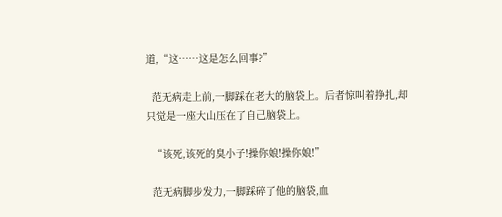道,“这……这是怎么回事?”

  范无病走上前,一脚踩在老大的脑袋上。后者惊叫着挣扎,却只觉是一座大山压在了自己脑袋上。

  “该死,该死的臭小子!操你娘!操你娘!”

  范无病脚步发力,一脚踩碎了他的脑袋,血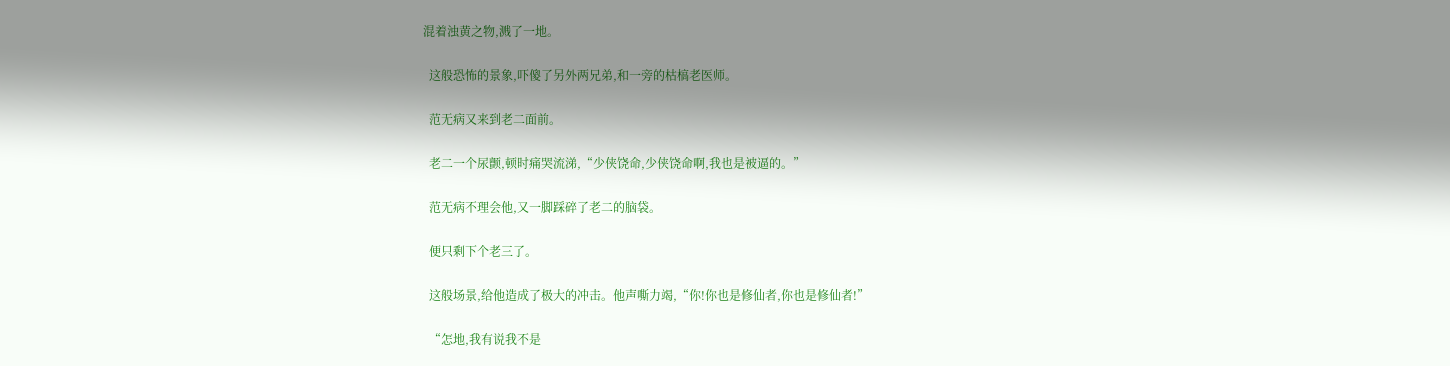混着浊黄之物,溅了一地。

  这般恐怖的景象,吓傻了另外两兄弟,和一旁的枯槁老医师。

  范无病又来到老二面前。

  老二一个尿颤,顿时痛哭流涕,“少侠饶命,少侠饶命啊,我也是被逼的。”

  范无病不理会他,又一脚踩碎了老二的脑袋。

  便只剩下个老三了。

  这般场景,给他造成了极大的冲击。他声嘶力竭,“你!你也是修仙者,你也是修仙者!”

  “怎地,我有说我不是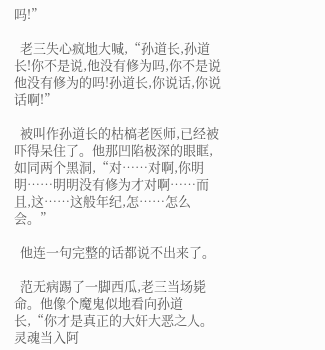吗!”

  老三失心疯地大喊,“孙道长,孙道长!你不是说,他没有修为吗,你不是说他没有修为的吗!孙道长,你说话,你说话啊!”

  被叫作孙道长的枯槁老医师,已经被吓得呆住了。他那凹陷极深的眼眶,如同两个黑洞,“对……对啊,你明明……明明没有修为才对啊……而且,这……这般年纪,怎……怎么会。”

  他连一句完整的话都说不出来了。

  范无病踢了一脚西瓜,老三当场毙命。他像个魔鬼似地看向孙道长,“你才是真正的大奸大恶之人。灵魂当入阿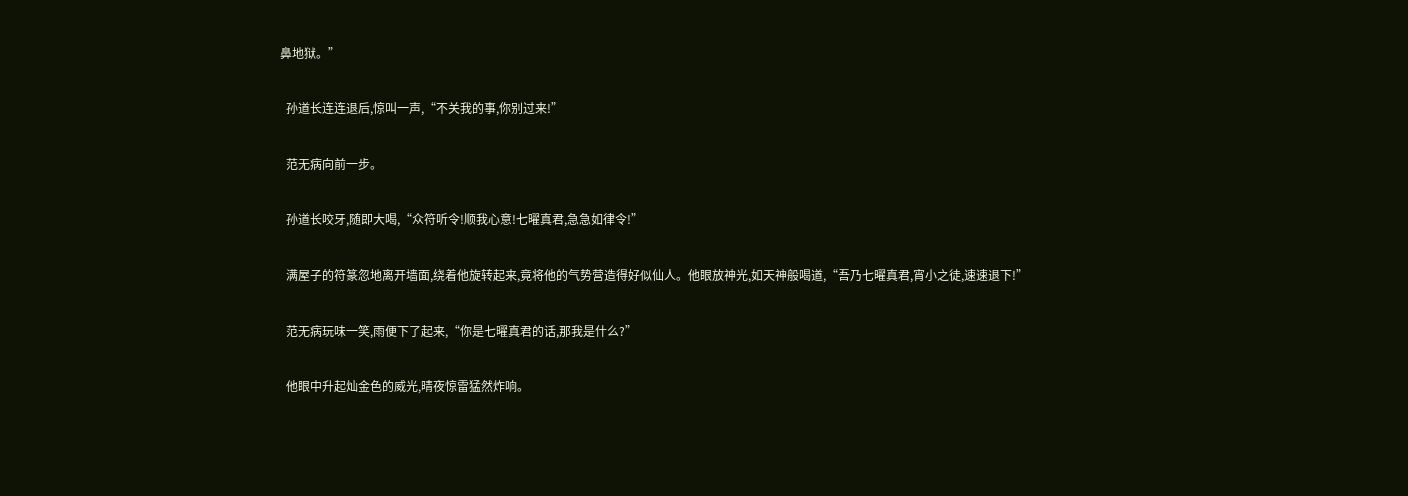鼻地狱。”

  孙道长连连退后,惊叫一声,“不关我的事,你别过来!”

  范无病向前一步。

  孙道长咬牙,随即大喝,“众符听令!顺我心意!七曜真君,急急如律令!”

  满屋子的符篆忽地离开墙面,绕着他旋转起来,竟将他的气势营造得好似仙人。他眼放神光,如天神般喝道,“吾乃七曜真君,宵小之徒,速速退下!”

  范无病玩味一笑,雨便下了起来,“你是七曜真君的话,那我是什么?”

  他眼中升起灿金色的威光,晴夜惊雷猛然炸响。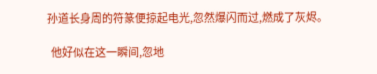孙道长身周的符篆便掠起电光,忽然爆闪而过,燃成了灰烬。

  他好似在这一瞬间,忽地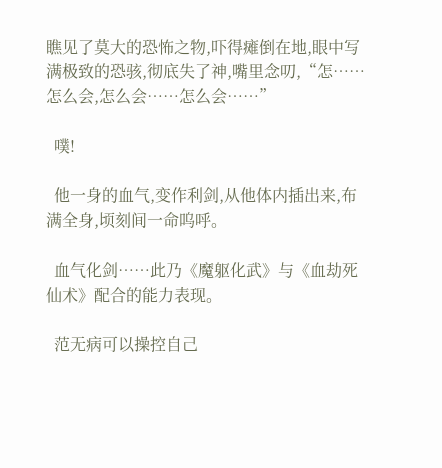瞧见了莫大的恐怖之物,吓得瘫倒在地,眼中写满极致的恐骇,彻底失了神,嘴里念叨,“怎……怎么会,怎么会……怎么会……”

  噗!

  他一身的血气,变作利剑,从他体内插出来,布满全身,顷刻间一命呜呼。

  血气化剑……此乃《魔躯化武》与《血劫死仙术》配合的能力表现。

  范无病可以操控自己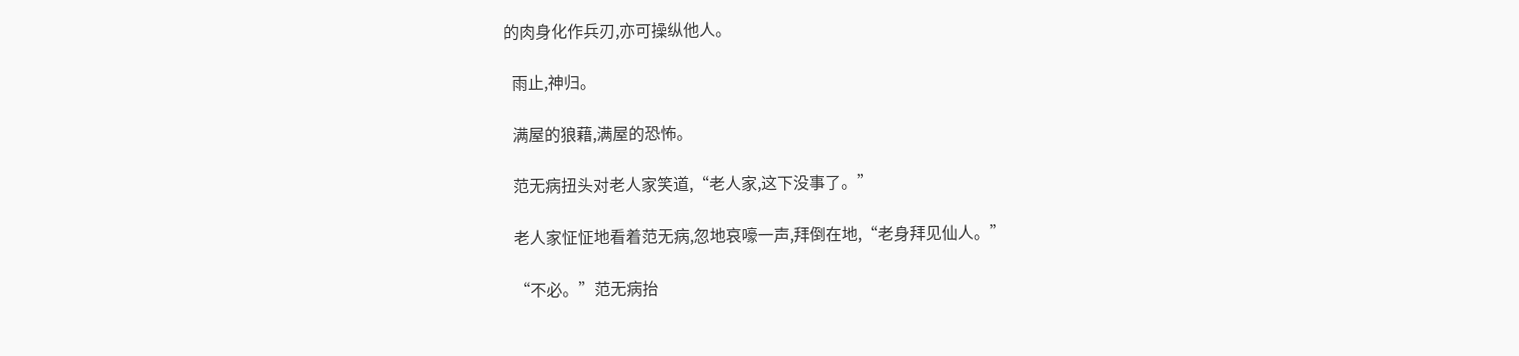的肉身化作兵刃,亦可操纵他人。

  雨止,神归。

  满屋的狼藉,满屋的恐怖。

  范无病扭头对老人家笑道,“老人家,这下没事了。”

  老人家怔怔地看着范无病,忽地哀嚎一声,拜倒在地,“老身拜见仙人。”

  “不必。”范无病抬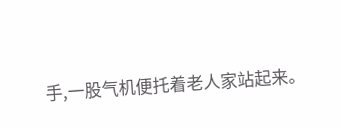手,一股气机便托着老人家站起来。